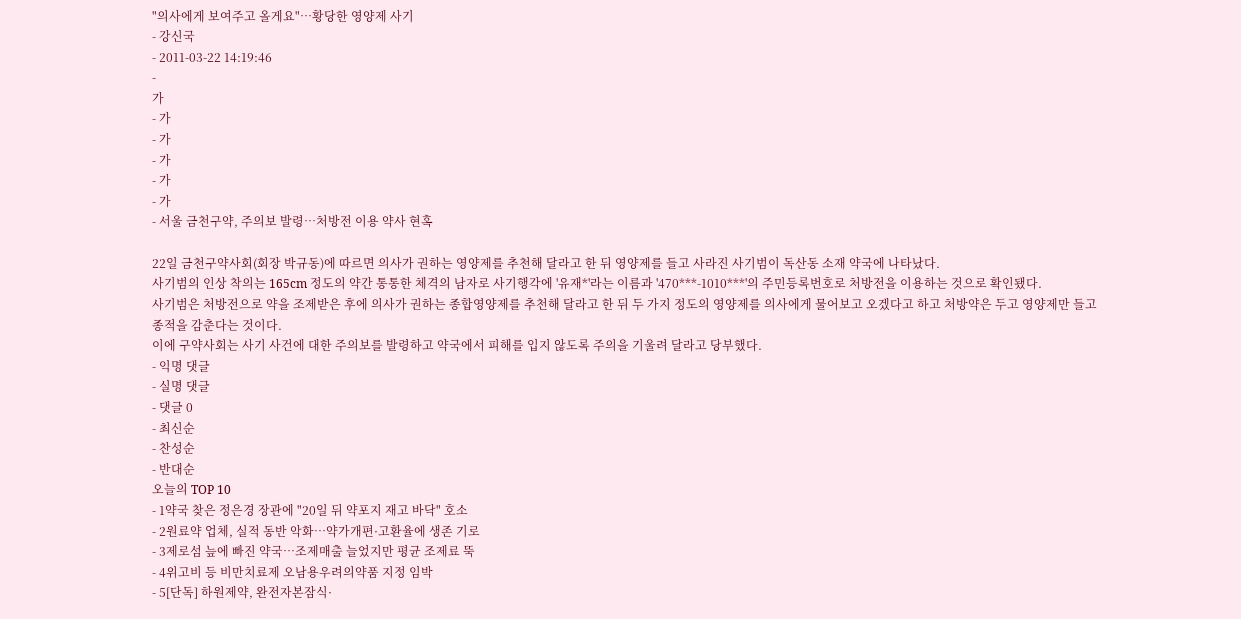"의사에게 보여주고 올게요"…황당한 영양제 사기
- 강신국
- 2011-03-22 14:19:46
-
가
- 가
- 가
- 가
- 가
- 가
- 서울 금천구약, 주의보 발령…처방전 이용 약사 현혹

22일 금천구약사회(회장 박규동)에 따르면 의사가 권하는 영양제를 추천해 달라고 한 뒤 영양제를 들고 사라진 사기범이 독산동 소재 약국에 나타났다.
사기범의 인상 착의는 165cm 정도의 약간 통통한 체격의 남자로 사기행각에 '유재*'라는 이름과 '470***-1010***'의 주민등록번호로 처방전을 이용하는 것으로 확인됐다.
사기범은 처방전으로 약을 조제받은 후에 의사가 권하는 종합영양제를 추천해 달라고 한 뒤 두 가지 정도의 영양제를 의사에게 물어보고 오겠다고 하고 처방약은 두고 영양제만 들고 종적을 감춘다는 것이다.
이에 구약사회는 사기 사건에 대한 주의보를 발령하고 약국에서 피해를 입지 않도록 주의을 기울려 달라고 당부했다.
- 익명 댓글
- 실명 댓글
- 댓글 0
- 최신순
- 찬성순
- 반대순
오늘의 TOP 10
- 1약국 찾은 정은경 장관에 "20일 뒤 약포지 재고 바닥" 호소
- 2원료약 업체, 실적 동반 악화…약가개편·고환율에 생존 기로
- 3제로섬 늪에 빠진 약국…조제매출 늘었지만 평균 조제료 뚝
- 4위고비 등 비만치료제 오남용우려의약품 지정 임박
- 5[단독] 하원제약, 완전자본잠식·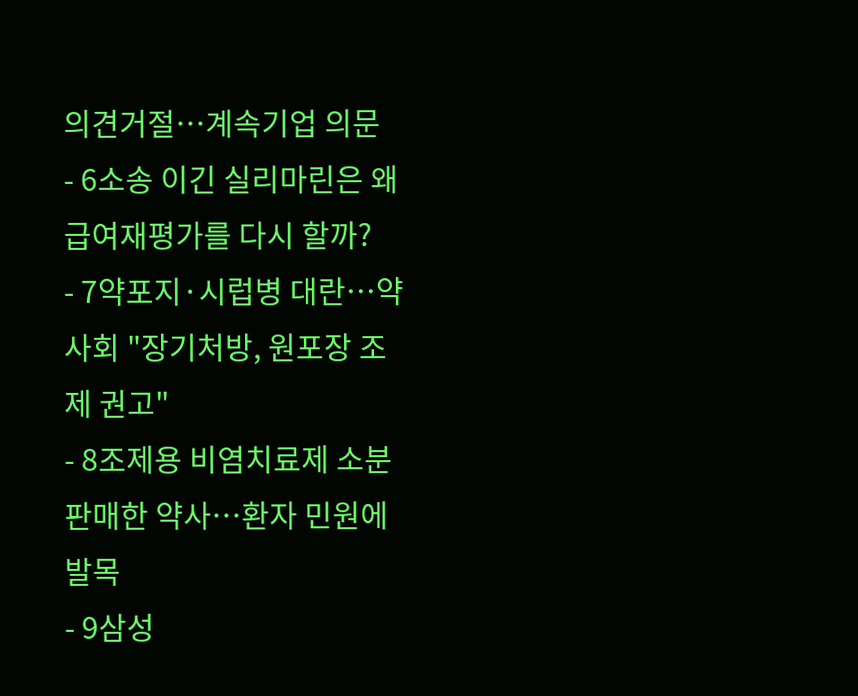의견거절…계속기업 의문
- 6소송 이긴 실리마린은 왜 급여재평가를 다시 할까?
- 7약포지·시럽병 대란…약사회 "장기처방, 원포장 조제 권고"
- 8조제용 비염치료제 소분 판매한 약사…환자 민원에 발목
- 9삼성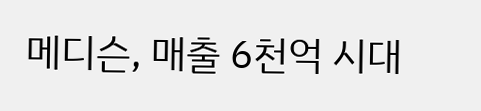메디슨, 매출 6천억 시대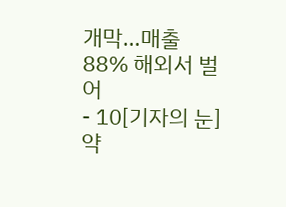개막…매출 88% 해외서 벌어
- 10[기자의 눈] 약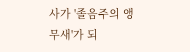사가 '졸음주의 앵무새'가 되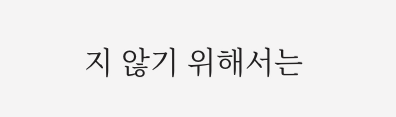지 않기 위해서는